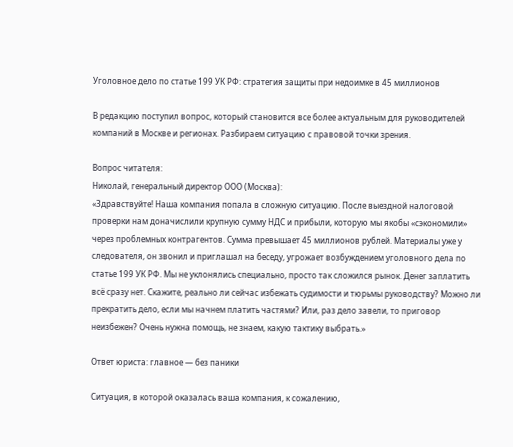Уголовное дело по статье 199 УК РФ: стратегия защиты при недоимке в 45 миллионов

В редакцию поступил вопрос, который становится все более актуальным для руководителей компаний в Москве и регионах. Разбираем ситуацию с правовой точки зрения.

Вопрос читателя:
Николай, генеральный директор ООО (Москва):
«Здравствуйте! Наша компания попала в сложную ситуацию. После выездной налоговой проверки нам доначислили крупную сумму НДС и прибыли, которую мы якобы «сэкономили» через проблемных контрагентов. Сумма превышает 45 миллионов рублей. Материалы уже у следователя, он звонил и приглашал на беседу, угрожает возбуждением уголовного дела по статье 199 УК РФ. Мы не уклонялись специально, просто так сложился рынок. Денег заплатить всё сразу нет. Скажите, реально ли сейчас избежать судимости и тюрьмы руководству? Можно ли прекратить дело, если мы начнем платить частями? Или, раз дело завели, то приговор неизбежен? Очень нужна помощь, не знаем, какую тактику выбрать.»

Ответ юриста: главное — без паники

Ситуация, в которой оказалась ваша компания, к сожалению,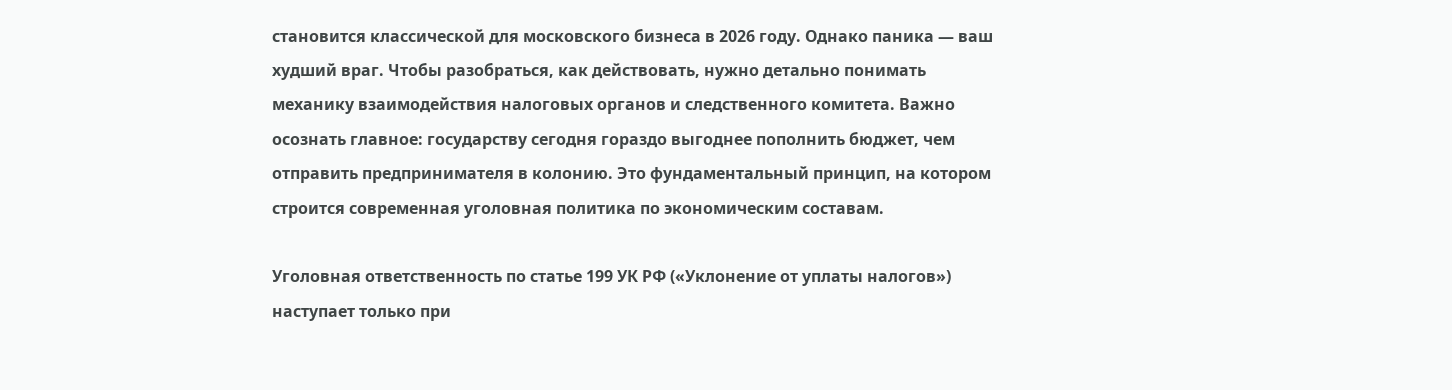становится классической для московского бизнеса в 2026 году. Однако паника — ваш худший враг. Чтобы разобраться, как действовать, нужно детально понимать механику взаимодействия налоговых органов и следственного комитета. Важно осознать главное: государству сегодня гораздо выгоднее пополнить бюджет, чем отправить предпринимателя в колонию. Это фундаментальный принцип, на котором строится современная уголовная политика по экономическим составам.

Уголовная ответственность по статье 199 УК РФ («Уклонение от уплаты налогов») наступает только при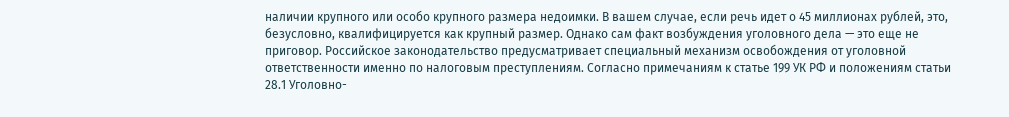наличии крупного или особо крупного размера недоимки. В вашем случае, если речь идет о 45 миллионах рублей, это, безусловно, квалифицируется как крупный размер. Однако сам факт возбуждения уголовного дела — это еще не приговор. Российское законодательство предусматривает специальный механизм освобождения от уголовной ответственности именно по налоговым преступлениям. Согласно примечаниям к статье 199 УК РФ и положениям статьи 28.1 Уголовно-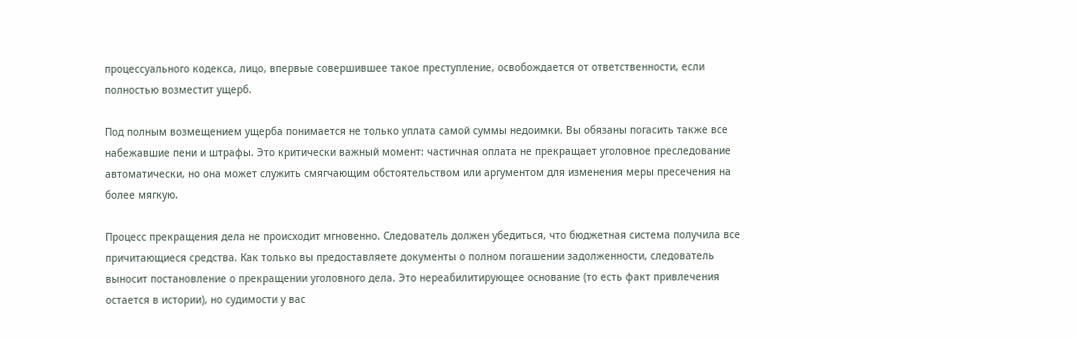процессуального кодекса, лицо, впервые совершившее такое преступление, освобождается от ответственности, если полностью возместит ущерб.

Под полным возмещением ущерба понимается не только уплата самой суммы недоимки. Вы обязаны погасить также все набежавшие пени и штрафы. Это критически важный момент: частичная оплата не прекращает уголовное преследование автоматически, но она может служить смягчающим обстоятельством или аргументом для изменения меры пресечения на более мягкую.

Процесс прекращения дела не происходит мгновенно. Следователь должен убедиться, что бюджетная система получила все причитающиеся средства. Как только вы предоставляете документы о полном погашении задолженности, следователь выносит постановление о прекращении уголовного дела. Это нереабилитирующее основание (то есть факт привлечения остается в истории), но судимости у вас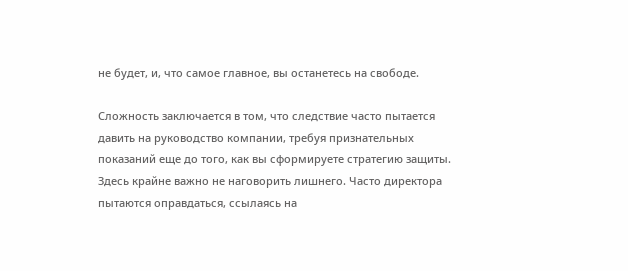не будет, и, что самое главное, вы останетесь на свободе.

Сложность заключается в том, что следствие часто пытается давить на руководство компании, требуя признательных показаний еще до того, как вы сформируете стратегию защиты. Здесь крайне важно не наговорить лишнего. Часто директора пытаются оправдаться, ссылаясь на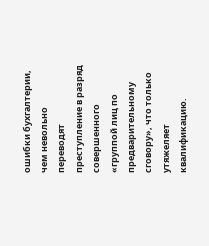ошибки бухгалтерии, чем невольно переводят преступление в разряд совершенного «группой лиц по предварительному сговору», что только утяжеляет квалификацию.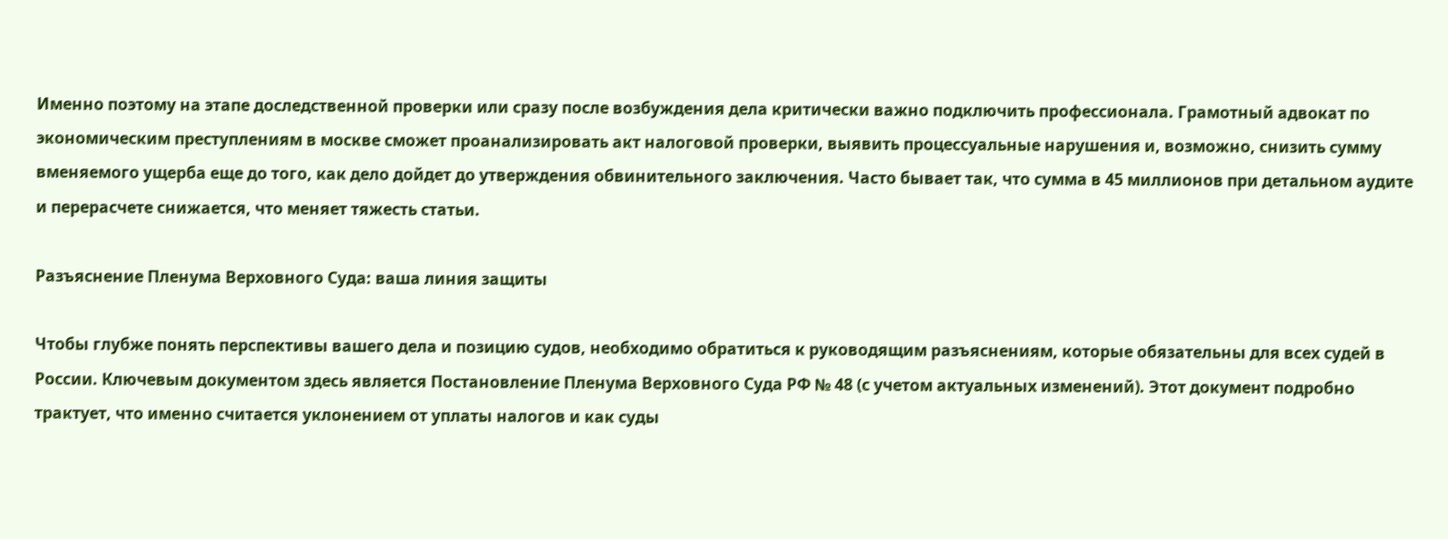Именно поэтому на этапе доследственной проверки или сразу после возбуждения дела критически важно подключить профессионала. Грамотный адвокат по экономическим преступлениям в москве сможет проанализировать акт налоговой проверки, выявить процессуальные нарушения и, возможно, снизить сумму вменяемого ущерба еще до того, как дело дойдет до утверждения обвинительного заключения. Часто бывает так, что сумма в 45 миллионов при детальном аудите и перерасчете снижается, что меняет тяжесть статьи.

Разъяснение Пленума Верховного Суда: ваша линия защиты

Чтобы глубже понять перспективы вашего дела и позицию судов, необходимо обратиться к руководящим разъяснениям, которые обязательны для всех судей в России. Ключевым документом здесь является Постановление Пленума Верховного Суда РФ № 48 (с учетом актуальных изменений). Этот документ подробно трактует, что именно считается уклонением от уплаты налогов и как суды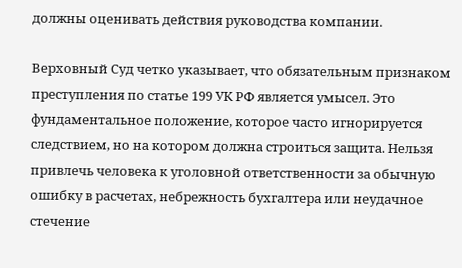должны оценивать действия руководства компании.

Верховный Суд четко указывает, что обязательным признаком преступления по статье 199 УК РФ является умысел. Это фундаментальное положение, которое часто игнорируется следствием, но на котором должна строиться защита. Нельзя привлечь человека к уголовной ответственности за обычную ошибку в расчетах, небрежность бухгалтера или неудачное стечение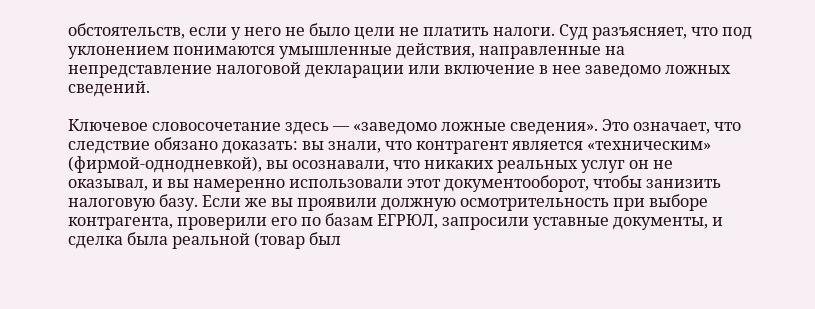обстоятельств, если у него не было цели не платить налоги. Суд разъясняет, что под уклонением понимаются умышленные действия, направленные на непредставление налоговой декларации или включение в нее заведомо ложных сведений.

Ключевое словосочетание здесь — «заведомо ложные сведения». Это означает, что следствие обязано доказать: вы знали, что контрагент является «техническим» (фирмой-однодневкой), вы осознавали, что никаких реальных услуг он не оказывал, и вы намеренно использовали этот документооборот, чтобы занизить налоговую базу. Если же вы проявили должную осмотрительность при выборе контрагента, проверили его по базам ЕГРЮЛ, запросили уставные документы, и сделка была реальной (товар был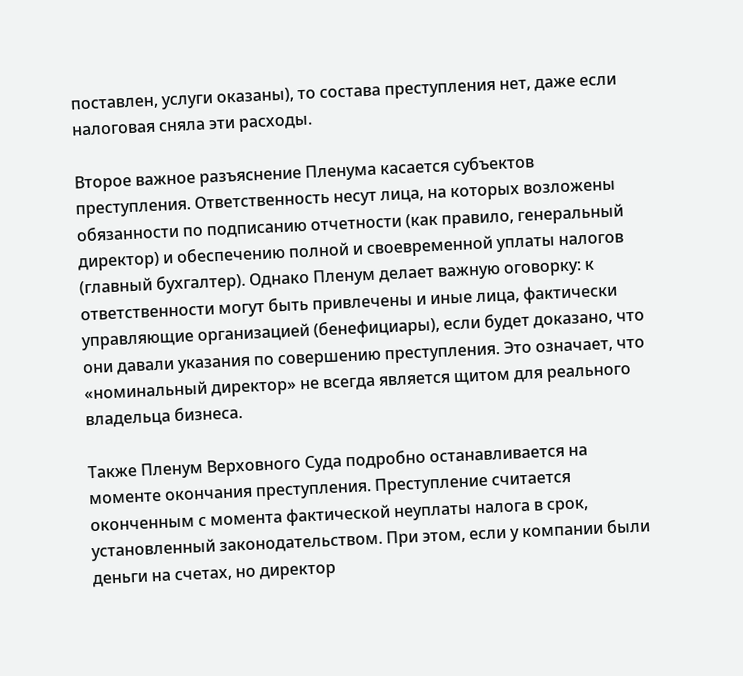поставлен, услуги оказаны), то состава преступления нет, даже если налоговая сняла эти расходы.

Второе важное разъяснение Пленума касается субъектов преступления. Ответственность несут лица, на которых возложены обязанности по подписанию отчетности (как правило, генеральный директор) и обеспечению полной и своевременной уплаты налогов (главный бухгалтер). Однако Пленум делает важную оговорку: к ответственности могут быть привлечены и иные лица, фактически управляющие организацией (бенефициары), если будет доказано, что они давали указания по совершению преступления. Это означает, что «номинальный директор» не всегда является щитом для реального владельца бизнеса.

Также Пленум Верховного Суда подробно останавливается на моменте окончания преступления. Преступление считается оконченным с момента фактической неуплаты налога в срок, установленный законодательством. При этом, если у компании были деньги на счетах, но директор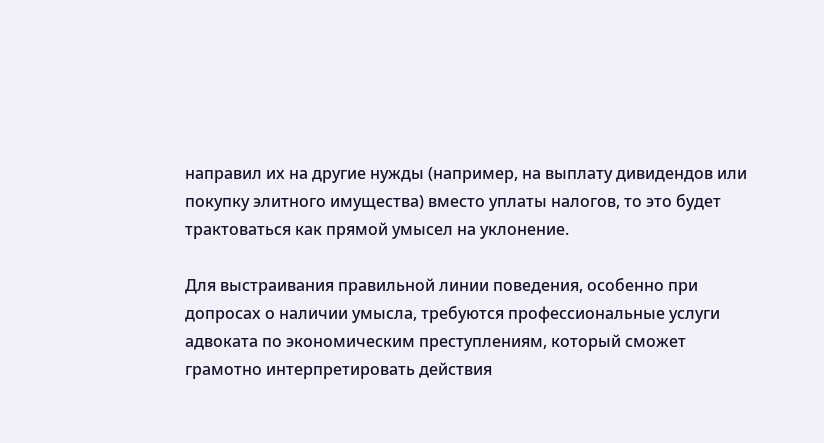направил их на другие нужды (например, на выплату дивидендов или покупку элитного имущества) вместо уплаты налогов, то это будет трактоваться как прямой умысел на уклонение.

Для выстраивания правильной линии поведения, особенно при допросах о наличии умысла, требуются профессиональные услуги адвоката по экономическим преступлениям, который сможет грамотно интерпретировать действия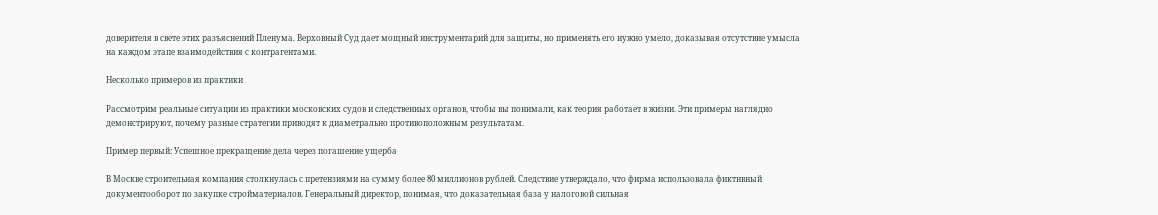доверителя в свете этих разъяснений Пленума. Верховный Суд дает мощный инструментарий для защиты, но применять его нужно умело, доказывая отсутствие умысла на каждом этапе взаимодействия с контрагентами.

Несколько примеров из практики

Рассмотрим реальные ситуации из практики московских судов и следственных органов, чтобы вы понимали, как теория работает в жизни. Эти примеры наглядно демонстрируют, почему разные стратегии приводят к диаметрально противоположным результатам.

Пример первый: Успешное прекращение дела через погашение ущерба

В Москве строительная компания столкнулась с претензиями на сумму более 80 миллионов рублей. Следствие утверждало, что фирма использовала фиктивный документооборот по закупке стройматериалов. Генеральный директор, понимая, что доказательная база у налоговой сильная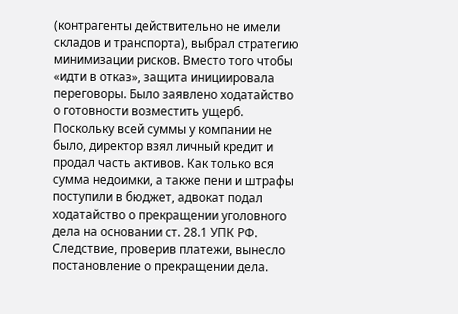(контрагенты действительно не имели складов и транспорта), выбрал стратегию минимизации рисков. Вместо того чтобы «идти в отказ», защита инициировала переговоры. Было заявлено ходатайство о готовности возместить ущерб. Поскольку всей суммы у компании не было, директор взял личный кредит и продал часть активов. Как только вся сумма недоимки, а также пени и штрафы поступили в бюджет, адвокат подал ходатайство о прекращении уголовного дела на основании ст. 28.1 УПК РФ. Следствие, проверив платежи, вынесло постановление о прекращении дела.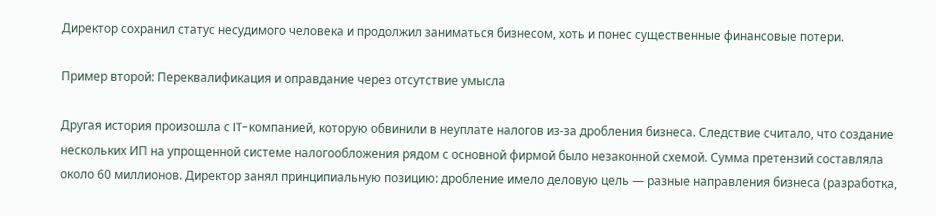Директор сохранил статус несудимого человека и продолжил заниматься бизнесом, хоть и понес существенные финансовые потери.

Пример второй: Переквалификация и оправдание через отсутствие умысла

Другая история произошла с IT-компанией, которую обвинили в неуплате налогов из-за дробления бизнеса. Следствие считало, что создание нескольких ИП на упрощенной системе налогообложения рядом с основной фирмой было незаконной схемой. Сумма претензий составляла около 60 миллионов. Директор занял принципиальную позицию: дробление имело деловую цель — разные направления бизнеса (разработка,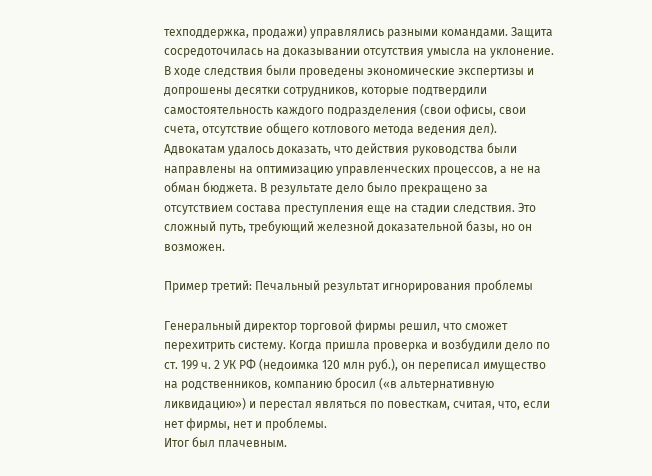техподдержка, продажи) управлялись разными командами. Защита сосредоточилась на доказывании отсутствия умысла на уклонение.
В ходе следствия были проведены экономические экспертизы и допрошены десятки сотрудников, которые подтвердили самостоятельность каждого подразделения (свои офисы, свои счета, отсутствие общего котлового метода ведения дел). Адвокатам удалось доказать, что действия руководства были направлены на оптимизацию управленческих процессов, а не на обман бюджета. В результате дело было прекращено за отсутствием состава преступления еще на стадии следствия. Это сложный путь, требующий железной доказательной базы, но он возможен.

Пример третий: Печальный результат игнорирования проблемы

Генеральный директор торговой фирмы решил, что сможет перехитрить систему. Когда пришла проверка и возбудили дело по ст. 199 ч. 2 УК РФ (недоимка 120 млн руб.), он переписал имущество на родственников, компанию бросил («в альтернативную ликвидацию») и перестал являться по повесткам, считая, что, если нет фирмы, нет и проблемы.
Итог был плачевным.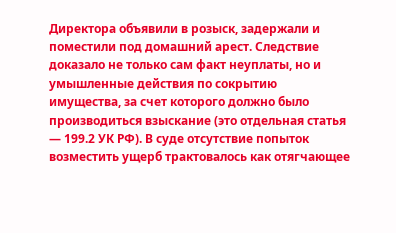Директора объявили в розыск, задержали и поместили под домашний арест. Следствие доказало не только сам факт неуплаты, но и умышленные действия по сокрытию имущества, за счет которого должно было производиться взыскание (это отдельная статья — 199.2 УК РФ). В суде отсутствие попыток возместить ущерб трактовалось как отягчающее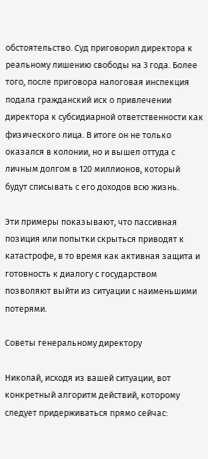обстоятельство. Суд приговорил директора к реальному лишению свободы на 3 года. Более того, после приговора налоговая инспекция подала гражданский иск о привлечении директора к субсидиарной ответственности как физического лица. В итоге он не только оказался в колонии, но и вышел оттуда с личным долгом в 120 миллионов, который будут списывать с его доходов всю жизнь.

Эти примеры показывают, что пассивная позиция или попытки скрыться приводят к катастрофе, в то время как активная защита и готовность к диалогу с государством позволяют выйти из ситуации с наименьшими потерями.

Советы генеральному директору

Николай, исходя из вашей ситуации, вот конкретный алгоритм действий, которому следует придерживаться прямо сейчас: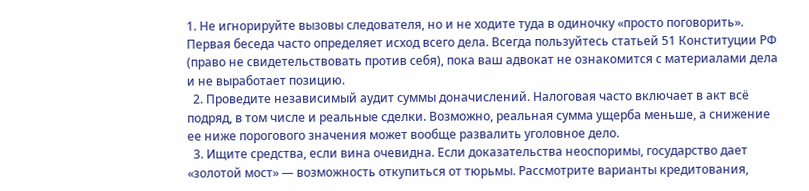1. Не игнорируйте вызовы следователя, но и не ходите туда в одиночку «просто поговорить». Первая беседа часто определяет исход всего дела. Всегда пользуйтесь статьей 51 Конституции РФ (право не свидетельствовать против себя), пока ваш адвокат не ознакомится с материалами дела и не выработает позицию.
  2. Проведите независимый аудит суммы доначислений. Налоговая часто включает в акт всё подряд, в том числе и реальные сделки. Возможно, реальная сумма ущерба меньше, а снижение ее ниже порогового значения может вообще развалить уголовное дело.
  3. Ищите средства, если вина очевидна. Если доказательства неоспоримы, государство дает «золотой мост» — возможность откупиться от тюрьмы. Рассмотрите варианты кредитования,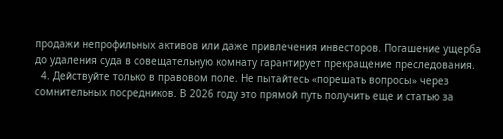продажи непрофильных активов или даже привлечения инвесторов. Погашение ущерба до удаления суда в совещательную комнату гарантирует прекращение преследования.
  4. Действуйте только в правовом поле. Не пытайтесь «порешать вопросы» через сомнительных посредников. В 2026 году это прямой путь получить еще и статью за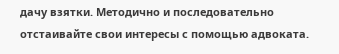дачу взятки. Методично и последовательно отстаивайте свои интересы с помощью адвоката.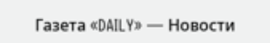Газета «DAILY» — Новости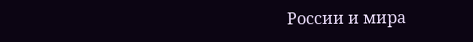России и мира